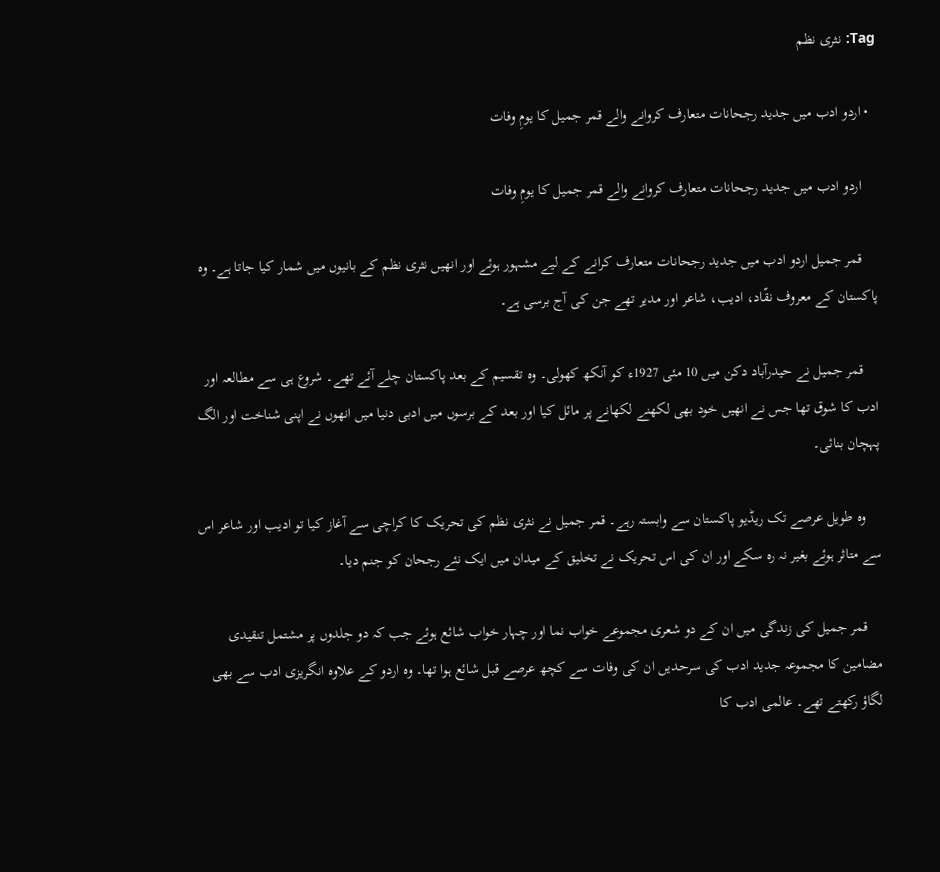Tag: نثری نظم

  • اردو ادب میں جدید رجحانات متعارف کروانے والے قمر جمیل کا یومِ وفات

    اردو ادب میں جدید رجحانات متعارف کروانے والے قمر جمیل کا یومِ وفات

    قمر جمیل اردو ادب میں جدید رجحانات متعارف کرانے کے لیے مشہور ہوئے اور انھیں‌ نثری نظم کے بانیوں میں شمار کیا جاتا ہے۔ وہ پاکستان کے معروف نقّاد، ادیب، شاعر اور مدیر تھے جن کی آج برسی ہے۔

    قمر جمیل نے حیدرآباد دکن میں 10 مئی 1927ء کو آنکھ کھولی۔ وہ تقسیم کے بعد پاکستان چلے آئے تھے۔ شروع ہی سے مطالعہ اور ادب کا شوق تھا جس نے انھیں خود بھی لکھنے لکھانے پر مائل کیا اور بعد کے برسوں‌ میں ادبی دنیا میں انھوں نے اپنی شناخت اور الگ پہچان بنائی۔

    وہ طویل عرصے تک ریڈیو پاکستان سے وابستہ رہے۔ قمر جمیل نے نثری نظم کی تحریک کا کراچی سے آغاز کیا تو ادیب اور شاعر اس سے متاثر ہوئے بغیر نہ رہ سکے اور ان کی اس تحریک نے تخلیق کے میدان میں ایک نئے رجحان کو جنم دیا۔

    قمر جمیل کی زندگی میں ان کے دو شعری مجموعے خواب نما اور چہار خواب شائع ہوئے جب کہ دو جلدوں پر مشتمل تنقیدی مضامین کا مجموعہ جدید ادب کی سرحدیں ان کی وفات سے کچھ عرصے قبل شائع ہوا تھا۔ وہ اردو کے علاوہ انگریزی ادب سے بھی لگاؤ رکھتے تھے۔ عالمی ادب کا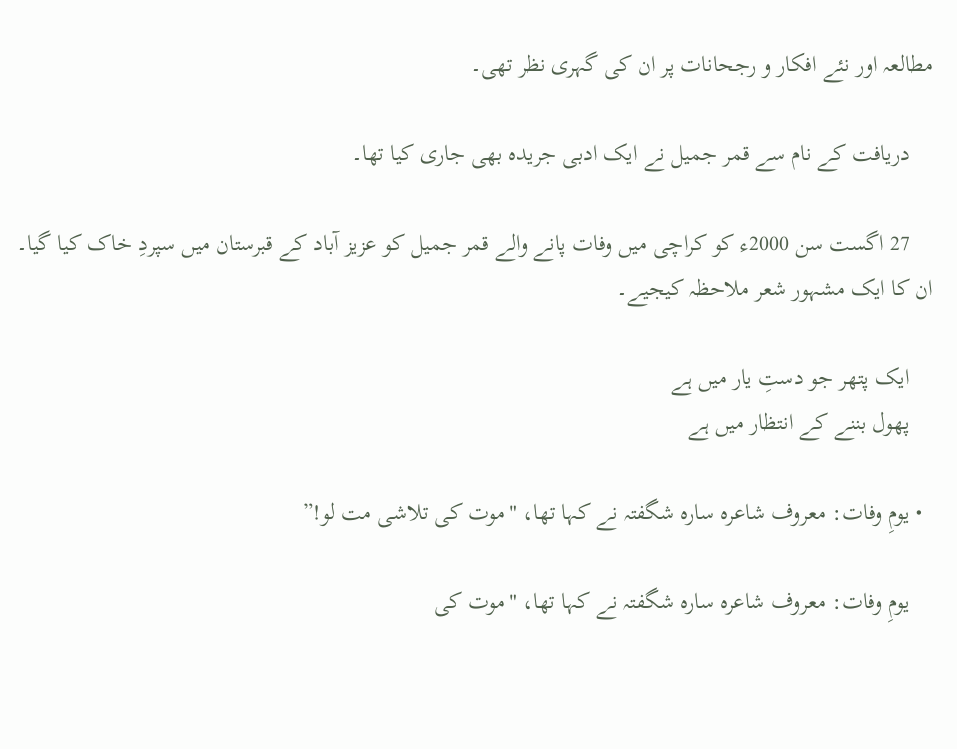مطالعہ اور نئے افکار و رجحانات پر ان کی گہری نظر تھی۔

    دریافت کے نام سے قمر جمیل نے ایک ادبی جریدہ بھی جاری کیا تھا۔

    27 اگست سن 2000ء کو کراچی میں وفات پانے والے قمر جمیل کو عزیز آباد کے قبرستان میں سپردِ‌ خاک کیا گیا۔ ان کا ایک مشہور شعر ملاحظہ کیجیے۔

    ایک پتھر جو دستِ یار میں ہے
    پھول بننے کے انتظار میں ہے

  • یومِ‌ وفات: معروف شاعرہ سارہ شگفتہ نے کہا تھا، "موت کی تلاشی مت لو!”

    یومِ‌ وفات: معروف شاعرہ سارہ شگفتہ نے کہا تھا، "موت کی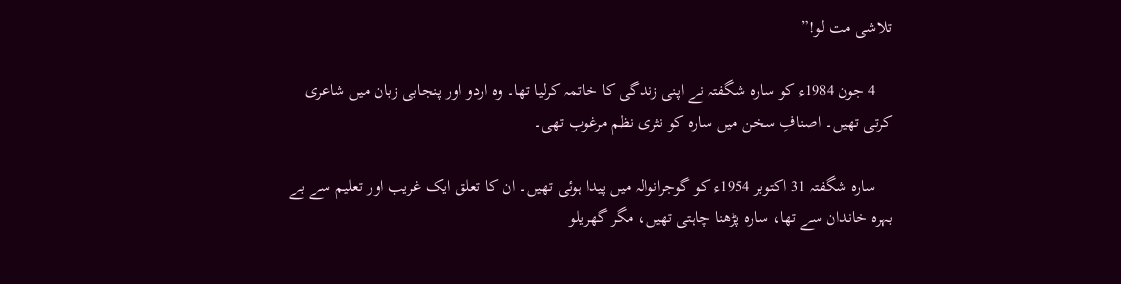تلاشی مت لو!”

    4 جون 1984ء کو سارہ شگفتہ نے اپنی زندگی کا خاتمہ کرلیا تھا۔ وہ اردو اور پنجابی زبان میں شاعری کرتی تھیں۔ اصنافِ سخن میں سارہ کو نثری نظم مرغوب تھی۔

    سارہ شگفتہ 31 اکتوبر 1954ء کو گوجرانوالہ میں‌ پیدا ہوئی تھیں۔ ان کا تعلق ایک غریب اور تعلیم سے بے بہرہ خاندان سے تھا، سارہ پڑھنا چاہتی تھیں، مگر گھریلو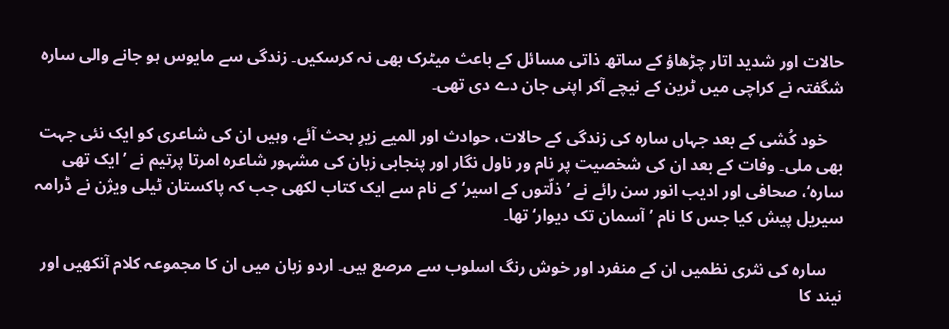حالات اور شدید اتار چڑھاؤ کے ساتھ ذاتی مسائل کے باعث میٹرک بھی نہ کرسکیں۔ زندگی سے مایوس ہو جانے والی سارہ شگفتہ نے کراچی میں‌ ٹرین کے نیچے آکر اپنی جان دے دی تھی۔

    خود کُشی کے بعد جہاں سارہ کی زندگی کے حالات، حوادث اور المیے زیرِ بحث آئے، وہیں ان کی شاعری کو ایک نئی جہت بھی ملی۔ وفات کے بعد ان کی شخصیت پر نام ور ناول نگار اور پنجابی زبان کی مشہور شاعرہ امرتا پرتیم نے ’ایک تھی سارہ‘، صحافی اور ادیب انور سن رائے نے ’ذلّتوں کے اسیر‘ کے نام سے ایک کتاب لکھی جب کہ پاکستان ٹیلی ویژن نے ڈرامہ سیریل پیش کیا جس کا نام ’آسمان تک دیوار‘ تھا۔

    سارہ کی نثری نظمیں ان کے منفرد اور خوش رنگ اسلوب سے مرصع ہیں۔ اردو زبان میں ان کا مجموعہ کلام آنکھیں اور نیند کا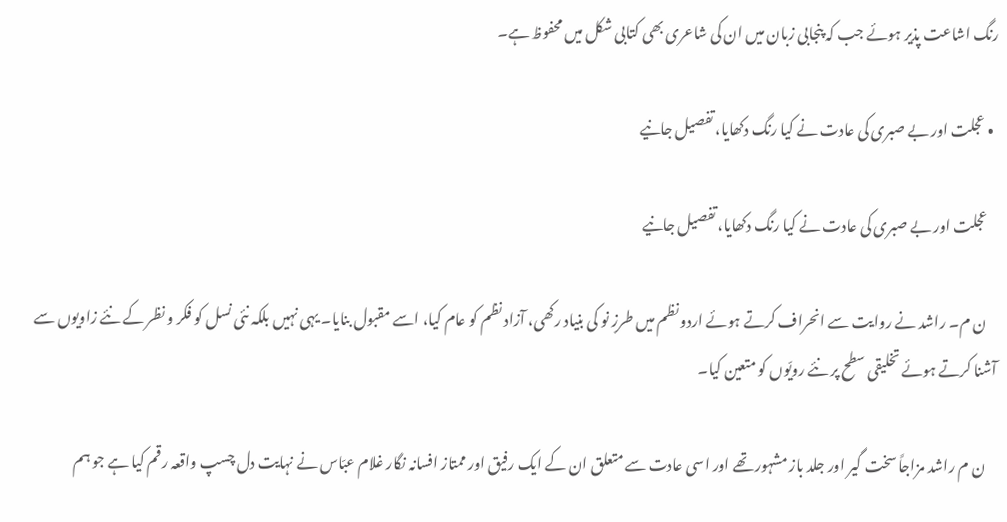رنگ اشاعت پذیر ہوئے جب کہ پنجابی زبان میں ان کی شاعری بھی کتابی شکل میں محفوظ ہے۔

  • عجلت اور بے صبری کی عادت نے کیا رنگ دکھایا، تفصیل جانیے

    عجلت اور بے صبری کی عادت نے کیا رنگ دکھایا، تفصیل جانیے

    ن م۔ راشد نے روایت سے انحراف کرتے ہوئے اردو نظم میں طرزِ نو کی بنیاد رکھی، آزاد نظم کو عام کیا، اسے مقبول بنایا۔ یہی نہیں بلکہ نئی نسل کو فکر و نظر کے نئے زاویوں سے آشنا کرتے ہوئے تخلیقی سطح پر نئے رویّوں کو متعین کیا۔

    ن م راشد مزاجاً سخت گیر اور جلد باز مشہور تھے اور اسی عادت سے متعلق ان کے ایک رفیق اور ممتاز افسانہ نگار غلام عبّاس نے نہایت دل چسپ واقعہ رقم کیا ہے جو ہم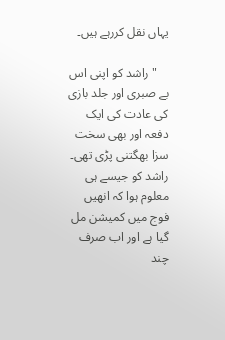یہاں نقل کررہے ہیں۔

    "راشد کو اپنی اس بے صبری اور جلد بازی کی عادت کی ایک دفعہ اور بھی سخت سزا بھگتنی پڑی تھی۔ راشد کو جیسے ہی معلوم ہوا کہ انھیں فوج میں کمیشن مل گیا ہے اور اب صرف چند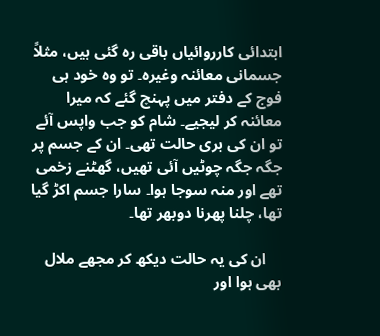ابتدائی کارروائیاں باقی رہ گئی ہیں، مثلاً جسمانی معائنہ وغیرہ۔ تو وہ خود ہی فوج کے دفتر میں پہنچ گئے کہ میرا معائنہ کر لیجیے۔ شام کو جب واپس آئے تو ان کی بری حالت تھی۔ ان کے جسم پر جگہ جگہ چوٹیں آئی تھیں، گھٹنے زخمی تھے اور منہ سوجا ہوا۔ سارا جسم اکڑ گیا تھا، چلنا پھرنا دوبھر تھا۔

    ان کی یہ حالت دیکھ کر مجھے ملال بھی ہوا اور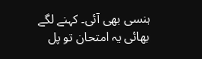ہنسی بھی آئی۔ کہنے لگے بھائی یہ امتحان تو پل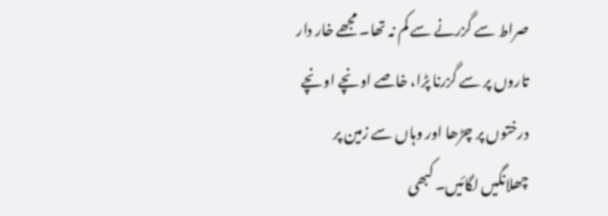صراط سے گزرنے سے کم نہ تھا۔ مجھے خار دار تاروں پر سے گزرنا پڑا، خاصے اونچے اونچے درختوں پر چڑھا اور وہاں سے زمین پر چھلانگیں لگائیں۔ کبھی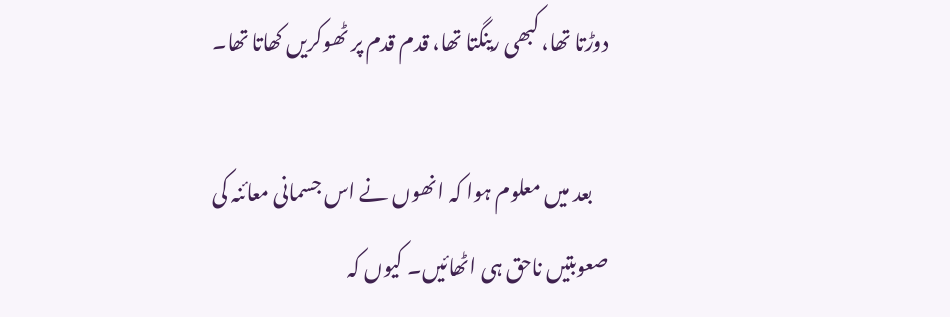دوڑتا تھا، کبھی رینگتا تھا، قدم قدم پر ٹھوکریں کھاتا تھا۔

    بعد میں معلوم ہوا کہ انھوں نے اس جسمانی معائنہ کی صعوبتیں ناحق ہی اٹھائیں۔ کیوں کہ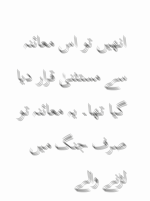انھیں تو اس معائنہ سے مستثنیٰ قرار دیا گیا تھا۔ یہ معائنہ تو صرف جنگ میں لڑنے والے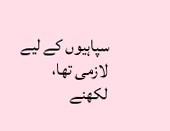سپاہیوں کے لیے لازمی تھا، لکھنے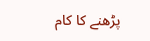پڑھنے کا کام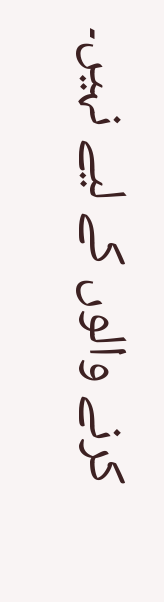کرنے والوں کے لیے نہیں۔